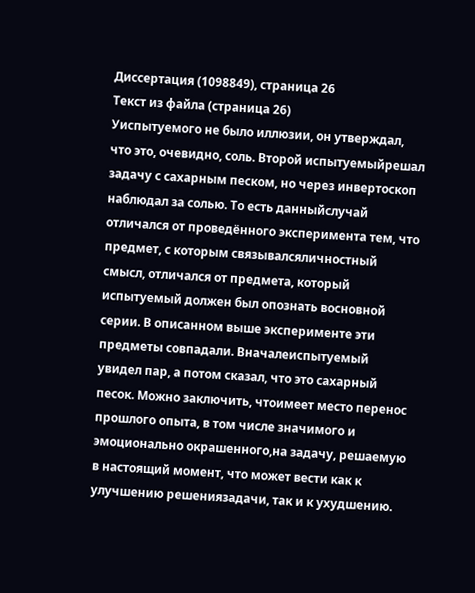Диссертация (1098849), страница 26
Текст из файла (страница 26)
Уиспытуемого не было иллюзии, он утверждал, что это, очевидно, соль. Второй испытуемыйрешал задачу с сахарным песком, но через инвертоскоп наблюдал за солью. То есть данныйслучай отличался от проведённого эксперимента тем, что предмет, с которым связывалсяличностный смысл, отличался от предмета, который испытуемый должен был опознать восновной серии. В описанном выше эксперименте эти предметы совпадали. Вначалеиспытуемый увидел пар, а потом сказал, что это сахарный песок. Можно заключить, чтоимеет место перенос прошлого опыта, в том числе значимого и эмоционально окрашенного,на задачу, решаемую в настоящий момент, что может вести как к улучшению решениязадачи, так и к ухудшению.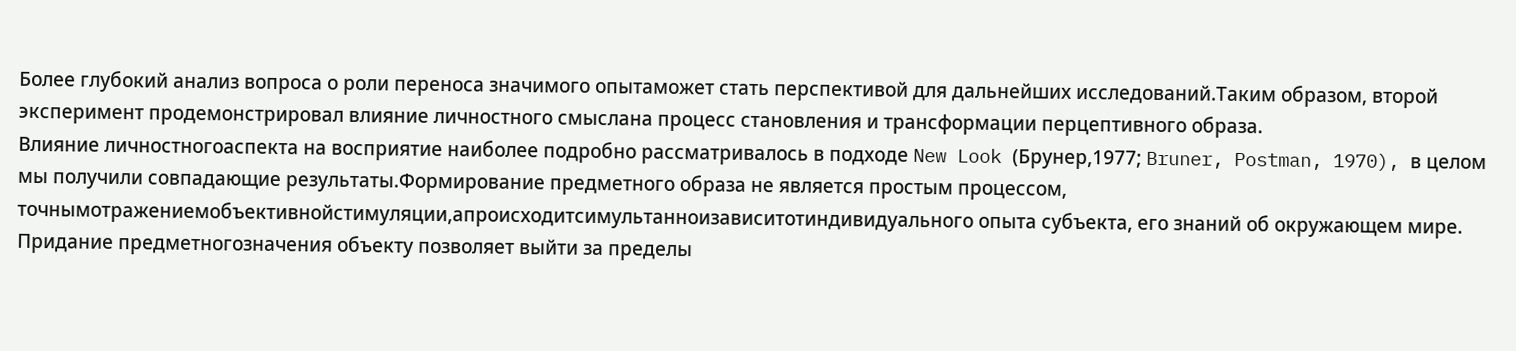Более глубокий анализ вопроса о роли переноса значимого опытаможет стать перспективой для дальнейших исследований.Таким образом, второй эксперимент продемонстрировал влияние личностного смыслана процесс становления и трансформации перцептивного образа.
Влияние личностногоаспекта на восприятие наиболее подробно рассматривалось в подходе New Look (Брунер,1977; Bruner, Postman, 1970), в целом мы получили совпадающие результаты.Формирование предметного образа не является простым процессом, точнымотражениемобъективнойстимуляции,апроисходитсимультанноизависитотиндивидуального опыта субъекта, его знаний об окружающем мире.
Придание предметногозначения объекту позволяет выйти за пределы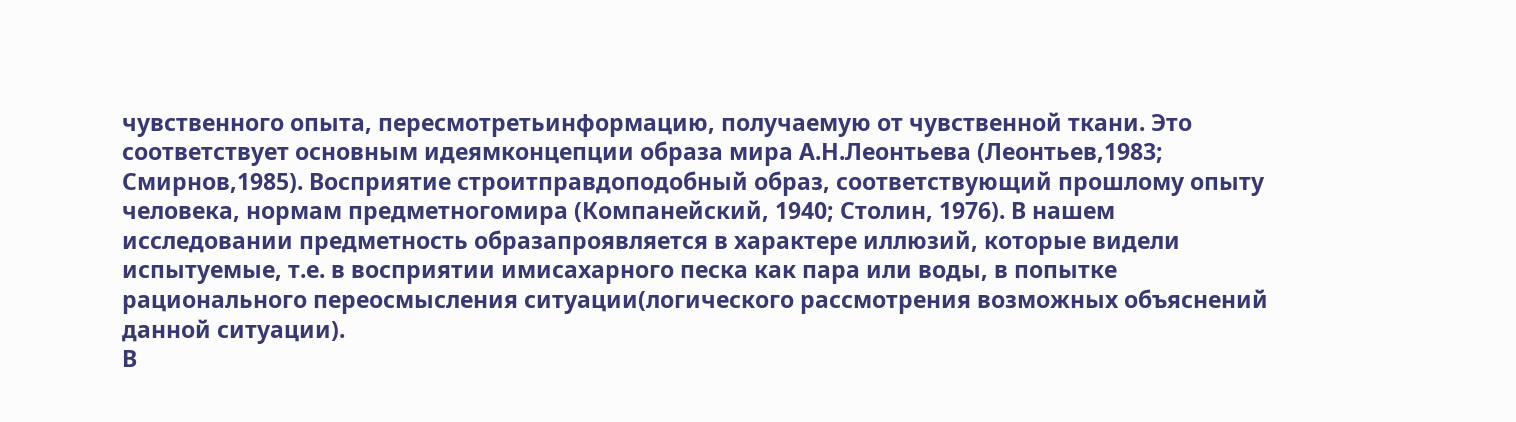чувственного опыта, пересмотретьинформацию, получаемую от чувственной ткани. Это соответствует основным идеямконцепции образа мира А.Н.Леонтьева (Леонтьев,1983; Смирнов,1985). Восприятие строитправдоподобный образ, соответствующий прошлому опыту человека, нормам предметногомира (Компанейский, 1940; Столин, 1976). В нашем исследовании предметность образапроявляется в характере иллюзий, которые видели испытуемые, т.е. в восприятии имисахарного песка как пара или воды, в попытке рационального переосмысления ситуации(логического рассмотрения возможных объяснений данной ситуации).
В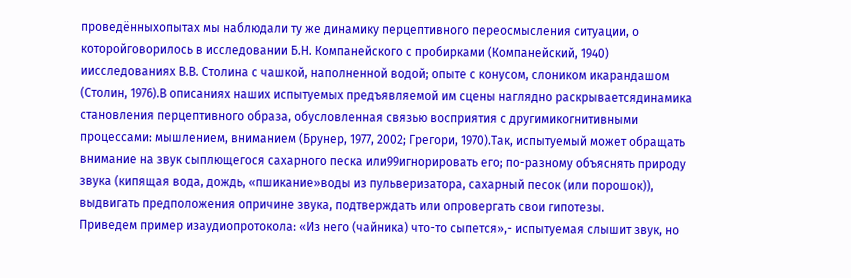проведённыхопытах мы наблюдали ту же динамику перцептивного переосмысления ситуации, о которойговорилось в исследовании Б.Н. Компанейского с пробирками (Компанейский, 1940) иисследованиях В.В. Столина с чашкой, наполненной водой; опыте с конусом, слоником икарандашом (Столин, 1976).В описаниях наших испытуемых предъявляемой им сцены наглядно раскрываетсядинамика становления перцептивного образа, обусловленная связью восприятия с другимикогнитивными процессами: мышлением, вниманием (Брунер, 1977, 2002; Грегори, 1970).Так, испытуемый может обращать внимание на звук сыплющегося сахарного песка или99игнорировать его; по-разному объяснять природу звука (кипящая вода, дождь, «пшикание»воды из пульверизатора, сахарный песок (или порошок)), выдвигать предположения опричине звука, подтверждать или опровергать свои гипотезы.
Приведем пример изаудиопротокола: «Из него (чайника) что-то сыпется»,- испытуемая слышит звук, но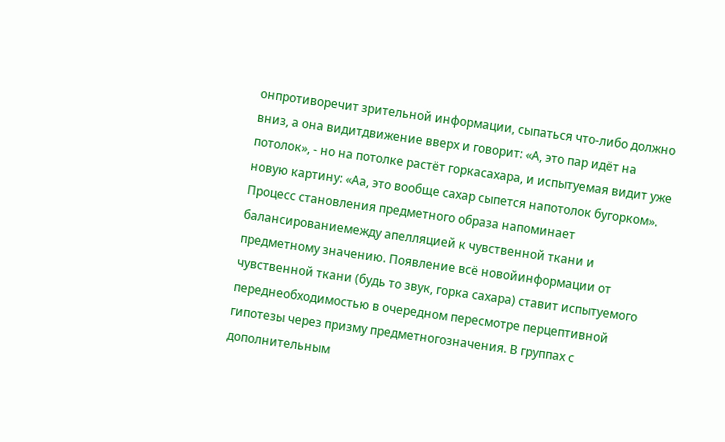онпротиворечит зрительной информации, сыпаться что-либо должно вниз, а она видитдвижение вверх и говорит: «А, это пар идёт на потолок», - но на потолке растёт горкасахара, и испытуемая видит уже новую картину: «Аа, это вообще сахар сыпется напотолок бугорком».
Процесс становления предметного образа напоминает балансированиемежду апелляцией к чувственной ткани и предметному значению. Появление всё новойинформации от чувственной ткани (будь то звук, горка сахара) ставит испытуемого переднеобходимостью в очередном пересмотре перцептивной гипотезы через призму предметногозначения. В группах с дополнительным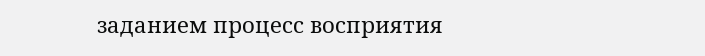заданием процесс восприятия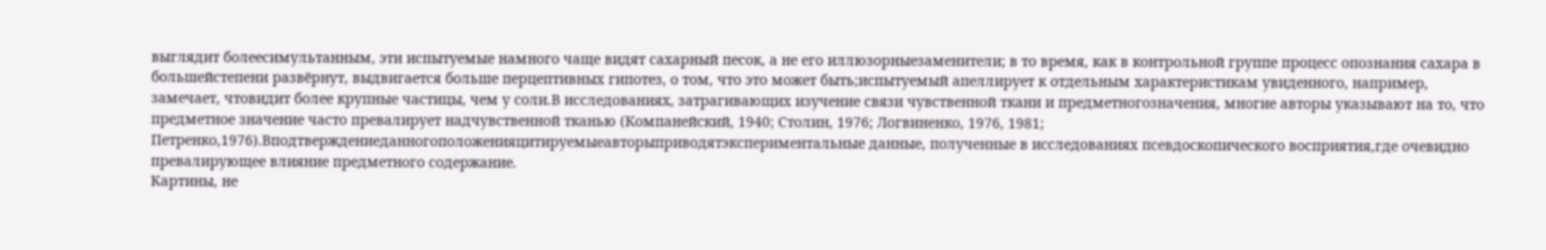выглядит болеесимультанным, эти испытуемые намного чаще видят сахарный песок, а не его иллюзорныезаменители; в то время, как в контрольной группе процесс опознания сахара в большейстепени развёрнут, выдвигается больше перцептивных гипотез, о том, что это может быть;испытуемый апеллирует к отдельным характеристикам увиденного, например, замечает, чтовидит более крупные частицы, чем у соли.В исследованиях, затрагивающих изучение связи чувственной ткани и предметногозначения, многие авторы указывают на то, что предметное значение часто превалирует надчувственной тканью (Компанейский, 1940; Столин, 1976; Логвиненко, 1976, 1981; Петренко,1976).Вподтверждениеданногоположенияцитируемыеавторыприводятэкспериментальные данные, полученные в исследованиях псевдоскопического восприятия,где очевидно превалирующее влияние предметного содержание.
Картины, не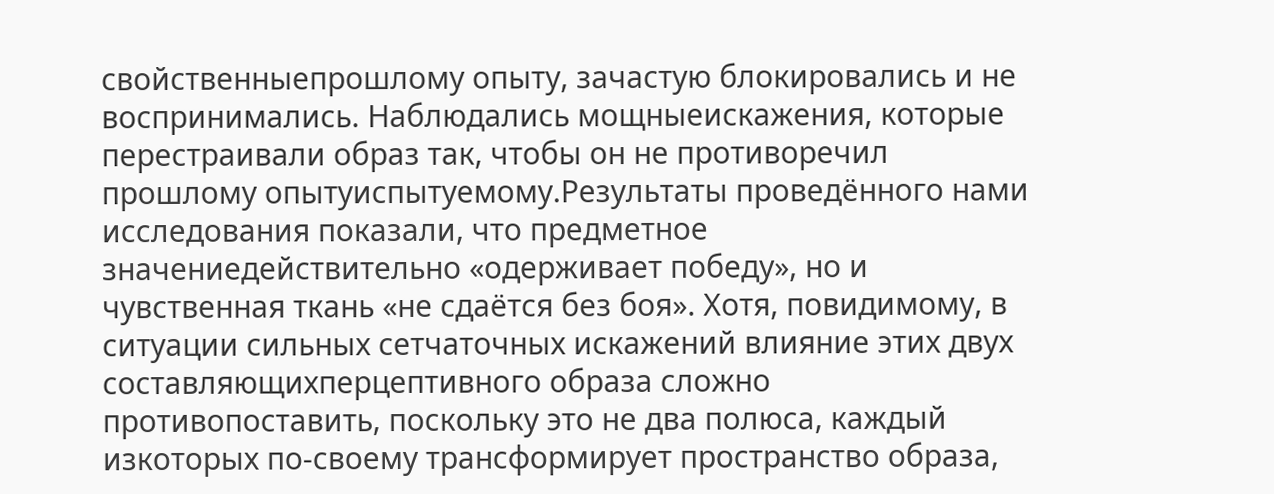свойственныепрошлому опыту, зачастую блокировались и не воспринимались. Наблюдались мощныеискажения, которые перестраивали образ так, чтобы он не противоречил прошлому опытуиспытуемому.Результаты проведённого нами исследования показали, что предметное значениедействительно «одерживает победу», но и чувственная ткань «не сдаётся без боя». Хотя, повидимому, в ситуации сильных сетчаточных искажений влияние этих двух составляющихперцептивного образа сложно противопоставить, поскольку это не два полюса, каждый изкоторых по-своему трансформирует пространство образа,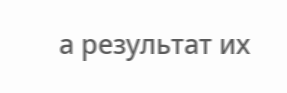а результат их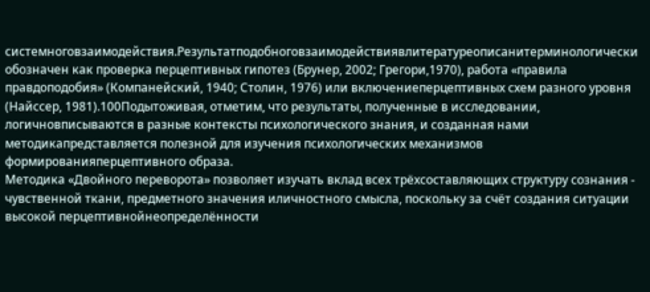системноговзаимодействия.Результатподобноговзаимодействиявлитературеописанитерминологически обозначен как проверка перцептивных гипотез (Брунер, 2002; Грегори,1970), работа «правила правдоподобия» (Компанейский, 1940; Столин, 1976) или включениеперцептивных схем разного уровня (Найссер, 1981).100Подытоживая, отметим, что результаты, полученные в исследовании, логичновписываются в разные контексты психологического знания, и созданная нами методикапредставляется полезной для изучения психологических механизмов формированияперцептивного образа.
Методика «Двойного переворота» позволяет изучать вклад всех трёхсоставляющих структуру сознания - чувственной ткани, предметного значения иличностного смысла, поскольку за счёт создания ситуации высокой перцептивнойнеопределённости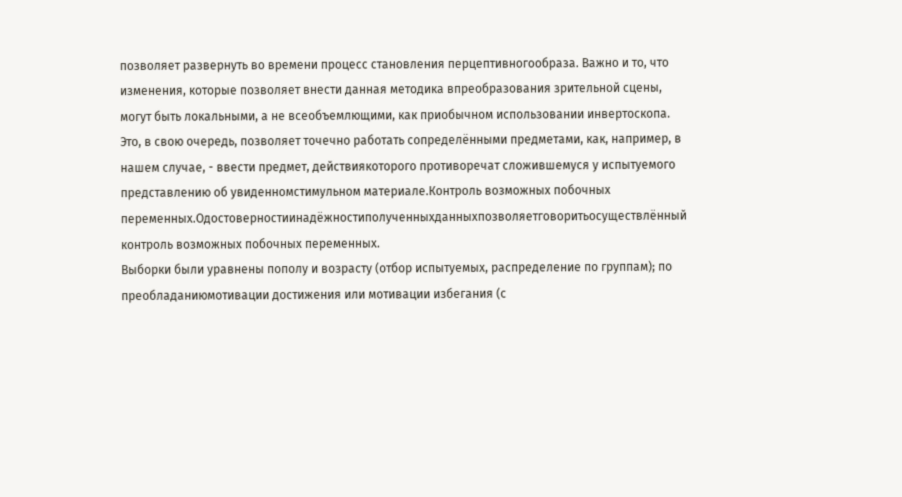позволяет развернуть во времени процесс становления перцептивногообраза. Важно и то, что изменения, которые позволяет внести данная методика впреобразования зрительной сцены, могут быть локальными, а не всеобъемлющими, как приобычном использовании инвертоскопа. Это, в свою очередь, позволяет точечно работать сопределёнными предметами, как, например, в нашем случае, - ввести предмет, действиякоторого противоречат сложившемуся у испытуемого представлению об увиденномстимульном материале.Контроль возможных побочных переменных.Одостоверностиинадёжностиполученныхданныхпозволяетговоритьосуществлённый контроль возможных побочных переменных.
Выборки были уравнены пополу и возрасту (отбор испытуемых, распределение по группам); по преобладаниюмотивации достижения или мотивации избегания (с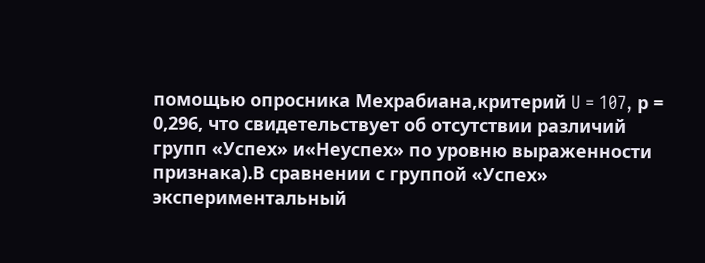помощью опросника Мехрабиана,критерий U = 107, р = 0,296, что свидетельствует об отсутствии различий групп «Успех» и«Неуспех» по уровню выраженности признака).В сравнении с группой «Успех» экспериментальный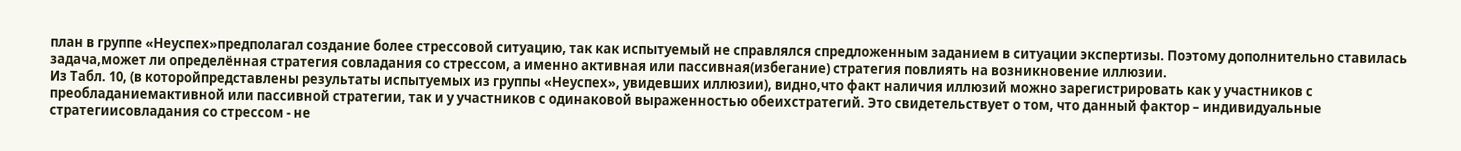план в группе «Неуспех»предполагал создание более стрессовой ситуацию, так как испытуемый не справлялся спредложенным заданием в ситуации экспертизы. Поэтому дополнительно ставилась задача,может ли определённая стратегия совладания со стрессом, а именно активная или пассивная(избегание) стратегия повлиять на возникновение иллюзии.
Из Табл. 10, (в которойпредставлены результаты испытуемых из группы «Неуспех», увидевших иллюзии), видно,что факт наличия иллюзий можно зарегистрировать как у участников с преобладаниемактивной или пассивной стратегии, так и у участников с одинаковой выраженностью обеихстратегий. Это свидетельствует о том, что данный фактор – индивидуальные стратегиисовладания со стрессом - не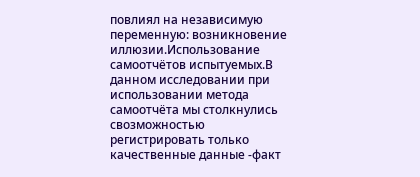повлиял на независимую переменную: возникновение иллюзии.Использование самоотчётов испытуемых.В данном исследовании при использовании метода самоотчёта мы столкнулись свозможностью регистрировать только качественные данные -факт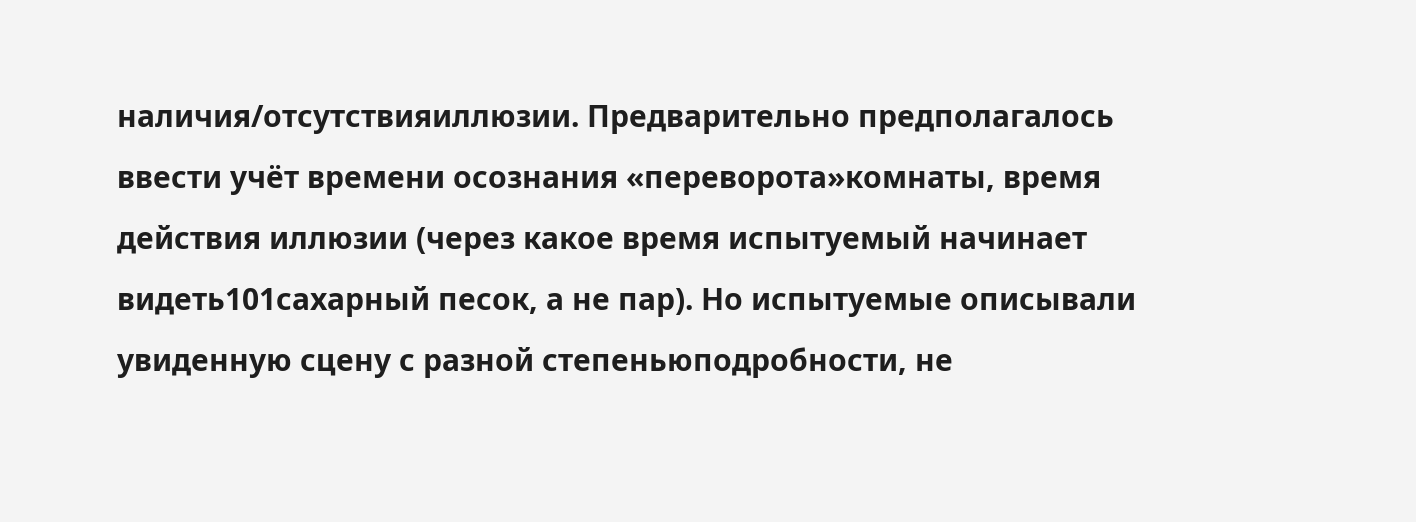наличия/отсутствияиллюзии. Предварительно предполагалось ввести учёт времени осознания «переворота»комнаты, время действия иллюзии (через какое время испытуемый начинает видеть101сахарный песок, а не пар). Но испытуемые описывали увиденную сцену с разной степеньюподробности, не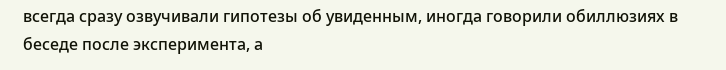всегда сразу озвучивали гипотезы об увиденным, иногда говорили обиллюзиях в беседе после эксперимента, а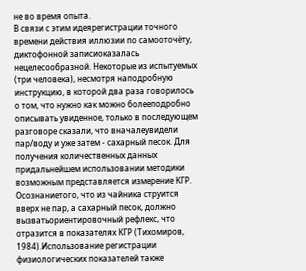не во время опыта.
В связи с этим идеярегистрации точного времени действия иллюзии по самооточёту, диктофонной записиоказалась нецелесообразной. Некоторые из испытуемых (три человека), несмотря наподробную инструкцию, в которой два раза говорилось о том, что нужно как можно болееподробно описывать увиденное, только в последующем разговоре сказали, что вначалеувидели пар/воду и уже затем - сахарный песок. Для получения количественных данных придальнейшем использовании методики возможным представляется измерение КГР. Осознаниетого, что из чайника струится вверх не пар, а сахарный песок, должно вызватьориентировочный рефлекс, что отразится в показателях КГР (Тихомиров, 1984).Использование регистрации физиологических показателей также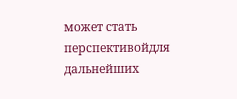может стать перспективойдля дальнейших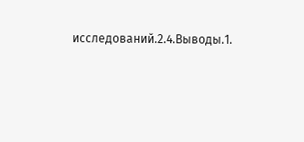исследований.2.4.Выводы.1.